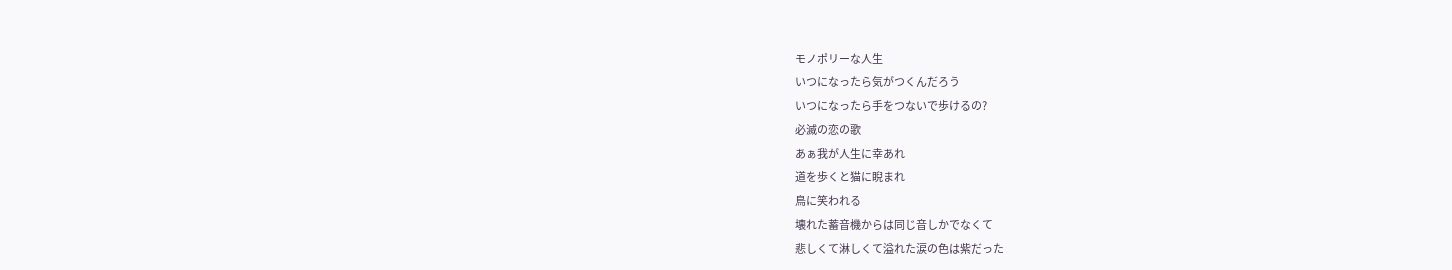モノポリーな人生
いつになったら気がつくんだろう
いつになったら手をつないで歩けるの?
必滅の恋の歌
あぁ我が人生に幸あれ
道を歩くと猫に睨まれ
鳥に笑われる
壊れた蓄音機からは同じ音しかでなくて
悲しくて淋しくて溢れた涙の色は紫だった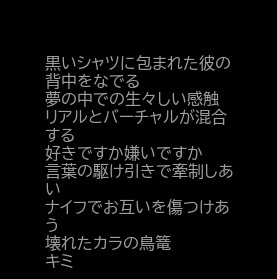黒いシャツに包まれた彼の背中をなでる
夢の中での生々しい感触
リアルとバーチャルが混合する
好きですか嫌いですか
言葉の駆け引きで牽制しあい
ナイフでお互いを傷つけあう
壊れたカラの鳥篭
キミ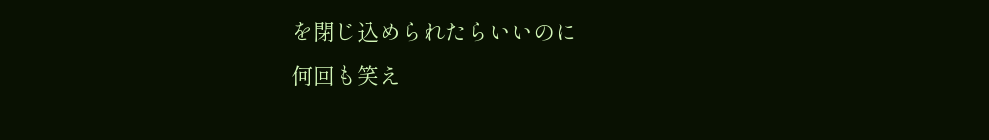を閉じ込められたらいいのに
何回も笑え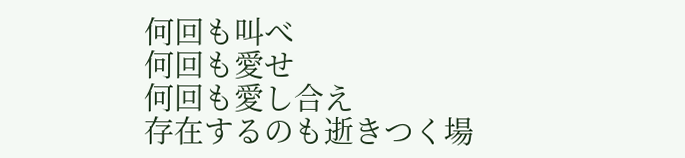何回も叫べ
何回も愛せ
何回も愛し合え
存在するのも逝きつく場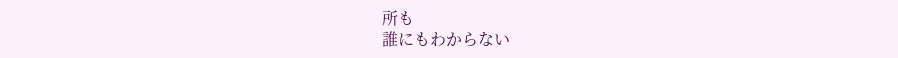所も
誰にもわからない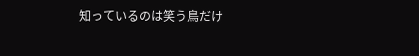知っているのは笑う鳥だけ